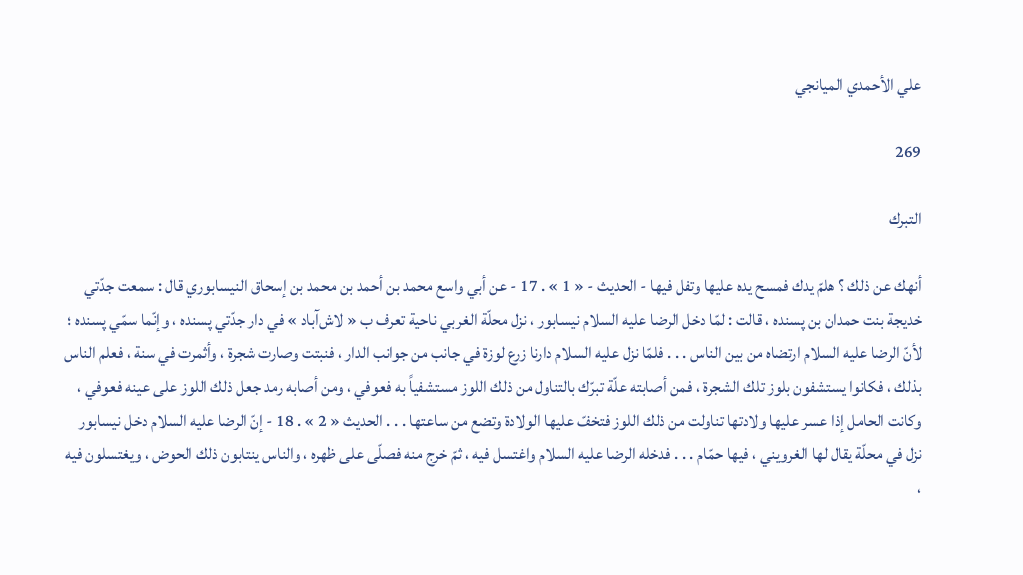علي الأحمدي الميانجي

269

التبرك

أنهك عن ذلك ؟ هلمّ يدك فمسح يده عليها وتفل فيها - الحديث - « 1 » . 17 - عن أبي واسع محمد بن أحمد بن محمد بن إسحاق النيسابوري قال : سمعت جدّتي خديجة بنت حمدان بن پسنده ، قالت : لمّا دخل الرضا عليه السلام نيسابور ، نزل محلّة الغربي ناحية تعرف ب « لاش‌آباد » في دار جدّتي پسنده ، وإنّما سمّي پسنده ؛ لأنّ الرضا عليه السلام ارتضاه من بين الناس . . . فلمّا نزل عليه السلام دارنا زرع لوزة في جانب من جوانب الدار ، فنبتت وصارت شجرة ، وأثمرت في سنة ، فعلم الناس بذلك ، فكانوا يستشفون بلوز تلك الشجرة ، فمن أصابته علّة تبرّك بالتناول من ذلك اللوز مستشفياً به فعوفي ، ومن أصابه رمد جعل ذلك اللوز على عينه فعوفي ، وكانت الحامل إذا عسر عليها ولادتها تناولت من ذلك اللوز فتخفّ عليها الولادة وتضع من ساعتها . . . الحديث « 2 » . 18 - إنّ الرضا عليه السلام دخل نيسابور نزل في محلّة يقال لها الغرويني ، فيها حمّام . . . فدخله الرضا عليه السلام واغتسل فيه ، ثمّ خرج منه فصلّى على ظهره ، والناس ينتابون ذلك الحوض ، ويغتسلون فيه ،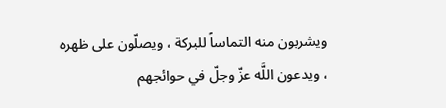ويشربون منه التماساً للبركة ، ويصلّون على ظهره ، ويدعون اللَّه عزّ وجلّ في حوائجهم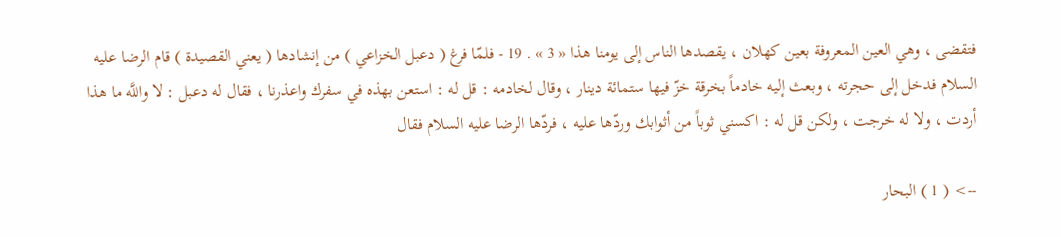فتقضى ، وهي العين المعروفة بعين كهلان ، يقصدها الناس إلى يومنا هذا « 3 » . 19 - فلمّا فرغ ( دعبل الخزاعي ) من إنشادها ( يعني القصيدة ) قام الرضا عليه السلام فدخل إلى حجرته ، وبعث إليه خادماً بخرقة خزّ فيها ستمائة دينار ، وقال لخادمه : قل له : استعن بهذه في سفرك واعذرنا ، فقال له دعبل : لا واللَّه ما هذا أردت ، ولا له خرجت ، ولكن قل له : اكسني ثوباً من أثوابك وردّها عليه ، فردّها الرضا عليه السلام فقال

--> ( 1 ) البحار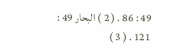49 : 86 . ( 2 ) البحار 49 : 121 . ( 3 )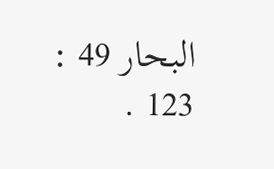البحار 49 : 123 .